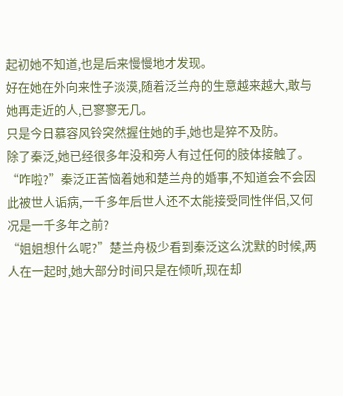起初她不知道,也是后来慢慢地才发现。
好在她在外向来性子淡漠,随着泛兰舟的生意越来越大,敢与她再走近的人,已寥寥无几。
只是今日慕容风铃突然握住她的手,她也是猝不及防。
除了秦泛,她已经很多年没和旁人有过任何的肢体接触了。
“咋啦?”秦泛正苦恼着她和楚兰舟的婚事,不知道会不会因此被世人诟病,一千多年后世人还不太能接受同性伴侣,又何况是一千多年之前?
“姐姐想什么呢?”楚兰舟极少看到秦泛这么沈默的时候,两人在一起时,她大部分时间只是在倾听,现在却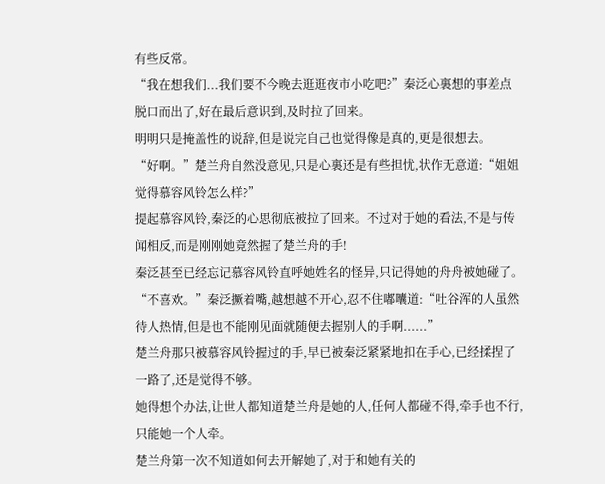有些反常。
“我在想我们...我们要不今晚去逛逛夜市小吃吧?”秦泛心裏想的事差点脱口而出了,好在最后意识到,及时拉了回来。
明明只是掩盖性的说辞,但是说完自己也觉得像是真的,更是很想去。
“好啊。”楚兰舟自然没意见,只是心裏还是有些担忧,状作无意道:“姐姐觉得慕容风铃怎么样?”
提起慕容风铃,秦泛的心思彻底被拉了回来。不过对于她的看法,不是与传闻相反,而是刚刚她竟然握了楚兰舟的手!
秦泛甚至已经忘记慕容风铃直呼她姓名的怪异,只记得她的舟舟被她碰了。
“不喜欢。”秦泛撅着嘴,越想越不开心,忍不住嘟囔道:“吐谷浑的人虽然待人热情,但是也不能刚见面就随便去握别人的手啊......”
楚兰舟那只被慕容风铃握过的手,早已被秦泛紧紧地扣在手心,已经揉捏了一路了,还是觉得不够。
她得想个办法,让世人都知道楚兰舟是她的人,任何人都碰不得,牵手也不行,只能她一个人牵。
楚兰舟第一次不知道如何去开解她了,对于和她有关的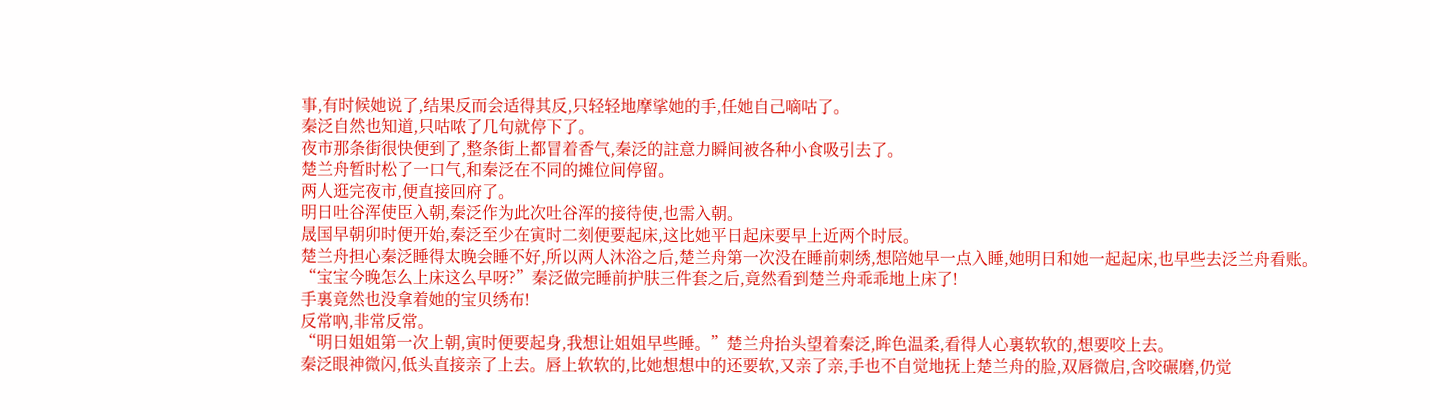事,有时候她说了,结果反而会适得其反,只轻轻地摩挲她的手,任她自己嘀咕了。
秦泛自然也知道,只咕哝了几句就停下了。
夜市那条街很快便到了,整条街上都冒着香气,秦泛的註意力瞬间被各种小食吸引去了。
楚兰舟暂时松了一口气,和秦泛在不同的摊位间停留。
两人逛完夜市,便直接回府了。
明日吐谷浑使臣入朝,秦泛作为此次吐谷浑的接待使,也需入朝。
晟国早朝卯时便开始,秦泛至少在寅时二刻便要起床,这比她平日起床要早上近两个时辰。
楚兰舟担心秦泛睡得太晚会睡不好,所以两人沐浴之后,楚兰舟第一次没在睡前刺绣,想陪她早一点入睡,她明日和她一起起床,也早些去泛兰舟看账。
“宝宝今晚怎么上床这么早呀?”秦泛做完睡前护肤三件套之后,竟然看到楚兰舟乖乖地上床了!
手裏竟然也没拿着她的宝贝绣布!
反常吶,非常反常。
“明日姐姐第一次上朝,寅时便要起身,我想让姐姐早些睡。”楚兰舟抬头望着秦泛,眸色温柔,看得人心裏软软的,想要咬上去。
秦泛眼神微闪,低头直接亲了上去。唇上软软的,比她想想中的还要软,又亲了亲,手也不自觉地抚上楚兰舟的脸,双唇微启,含咬碾磨,仍觉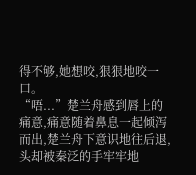得不够,她想咬,狠狠地咬一口。
“唔...”楚兰舟感到唇上的痛意,痛意随着鼻息一起倾泻而出,楚兰舟下意识地往后退,头却被秦泛的手牢牢地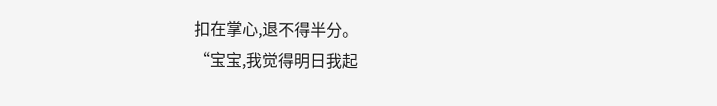扣在掌心,退不得半分。
“宝宝,我觉得明日我起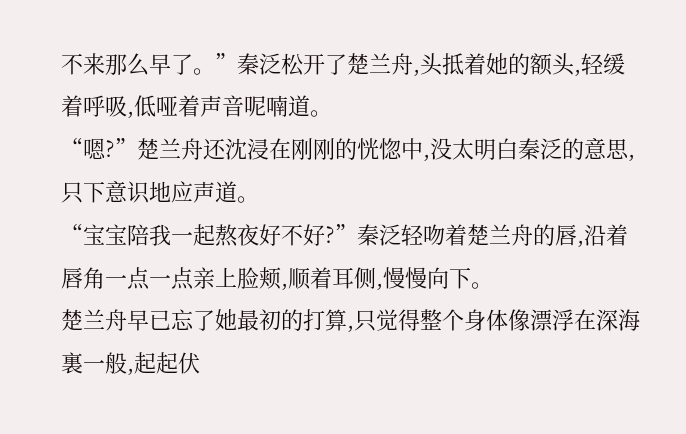不来那么早了。”秦泛松开了楚兰舟,头抵着她的额头,轻缓着呼吸,低哑着声音呢喃道。
“嗯?”楚兰舟还沈浸在刚刚的恍惚中,没太明白秦泛的意思,只下意识地应声道。
“宝宝陪我一起熬夜好不好?”秦泛轻吻着楚兰舟的唇,沿着唇角一点一点亲上脸颊,顺着耳侧,慢慢向下。
楚兰舟早已忘了她最初的打算,只觉得整个身体像漂浮在深海裏一般,起起伏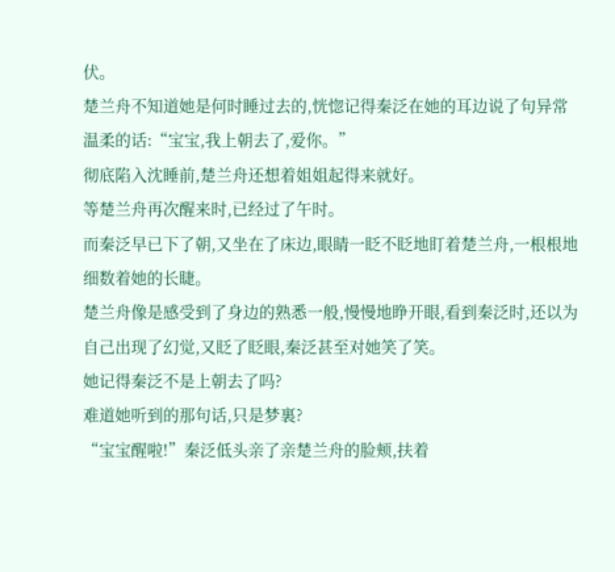伏。
楚兰舟不知道她是何时睡过去的,恍惚记得秦泛在她的耳边说了句异常温柔的话:“宝宝,我上朝去了,爱你。”
彻底陷入沈睡前,楚兰舟还想着姐姐起得来就好。
等楚兰舟再次醒来时,已经过了午时。
而秦泛早已下了朝,又坐在了床边,眼睛一眨不眨地盯着楚兰舟,一根根地细数着她的长睫。
楚兰舟像是感受到了身边的熟悉一般,慢慢地睁开眼,看到秦泛时,还以为自己出现了幻觉,又眨了眨眼,秦泛甚至对她笑了笑。
她记得秦泛不是上朝去了吗?
难道她听到的那句话,只是梦裏?
“宝宝醒啦!”秦泛低头亲了亲楚兰舟的脸颊,扶着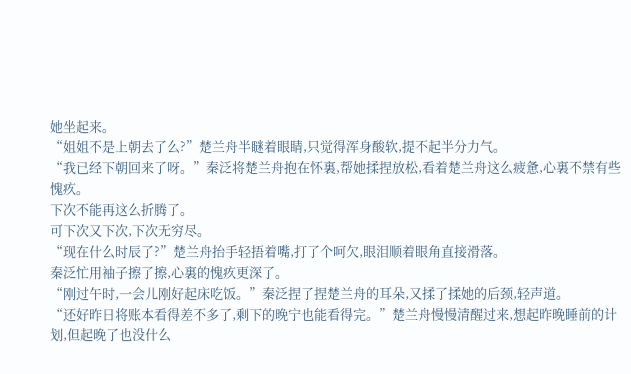她坐起来。
“姐姐不是上朝去了么?”楚兰舟半瞇着眼睛,只觉得浑身酸软,提不起半分力气。
“我已经下朝回来了呀。”秦泛将楚兰舟抱在怀裏,帮她揉捏放松,看着楚兰舟这么疲惫,心裏不禁有些愧疚。
下次不能再这么折腾了。
可下次又下次,下次无穷尽。
“现在什么时辰了?”楚兰舟抬手轻捂着嘴,打了个呵欠,眼泪顺着眼角直接滑落。
秦泛忙用袖子擦了擦,心裏的愧疚更深了。
“刚过午时,一会儿刚好起床吃饭。”秦泛捏了捏楚兰舟的耳朵,又揉了揉她的后颈,轻声道。
“还好昨日将账本看得差不多了,剩下的晚宁也能看得完。”楚兰舟慢慢清醒过来,想起昨晚睡前的计划,但起晚了也没什么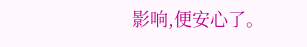影响,便安心了。